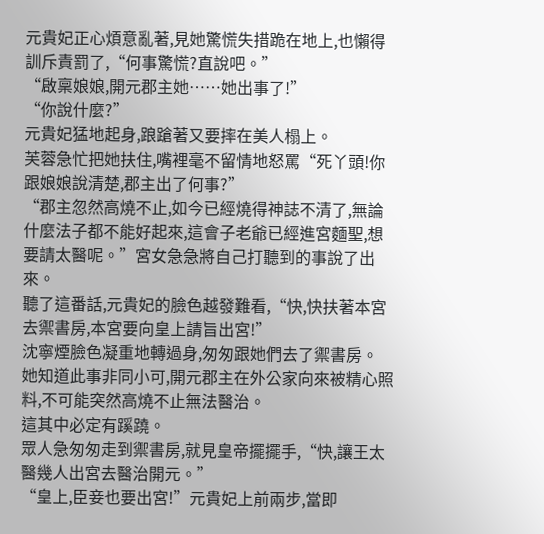元貴妃正心煩意亂著,見她驚慌失措跪在地上,也懶得訓斥責罰了,“何事驚慌?直說吧。”
“啟稟娘娘,開元郡主她……她出事了!”
“你說什麼?”
元貴妃猛地起身,踉蹌著又要摔在美人榻上。
芙蓉急忙把她扶住,嘴裡毫不留情地怒罵“死丫頭!你跟娘娘說清楚,郡主出了何事?”
“郡主忽然高燒不止,如今已經燒得神誌不清了,無論什麼法子都不能好起來,這會子老爺已經進宮麵聖,想要請太醫呢。”宮女急急將自己打聽到的事說了出來。
聽了這番話,元貴妃的臉色越發難看,“快,快扶著本宮去禦書房,本宮要向皇上請旨出宮!”
沈寧煙臉色凝重地轉過身,匆匆跟她們去了禦書房。
她知道此事非同小可,開元郡主在外公家向來被精心照料,不可能突然高燒不止無法醫治。
這其中必定有蹊蹺。
眾人急匆匆走到禦書房,就見皇帝擺擺手,“快,讓王太醫幾人出宮去醫治開元。”
“皇上,臣妾也要出宮!”元貴妃上前兩步,當即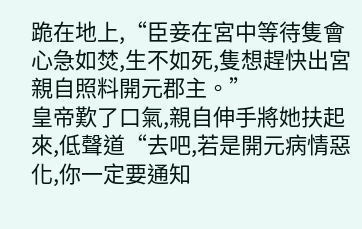跪在地上,“臣妾在宮中等待隻會心急如焚,生不如死,隻想趕快出宮親自照料開元郡主。”
皇帝歎了口氣,親自伸手將她扶起來,低聲道“去吧,若是開元病情惡化,你一定要通知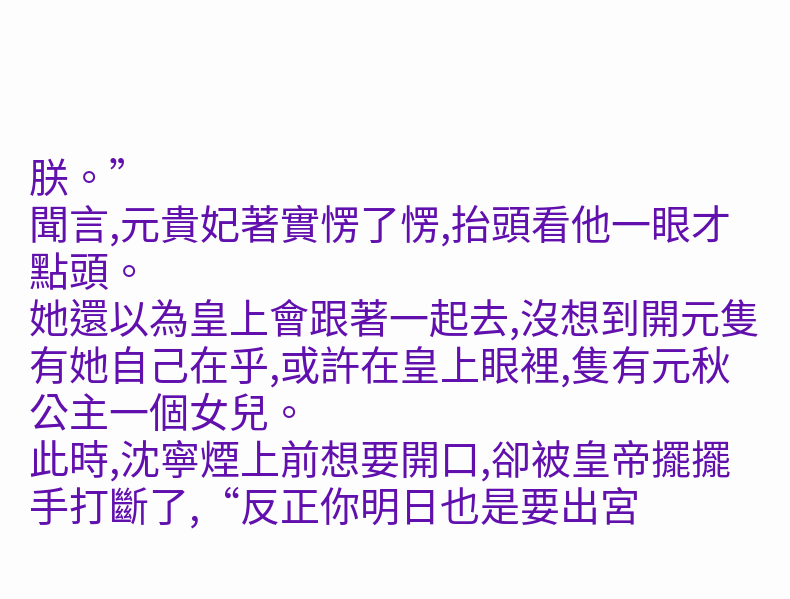朕。”
聞言,元貴妃著實愣了愣,抬頭看他一眼才點頭。
她還以為皇上會跟著一起去,沒想到開元隻有她自己在乎,或許在皇上眼裡,隻有元秋公主一個女兒。
此時,沈寧煙上前想要開口,卻被皇帝擺擺手打斷了,“反正你明日也是要出宮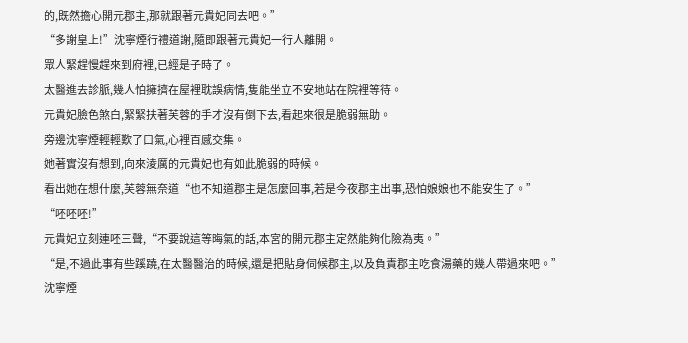的,既然擔心開元郡主,那就跟著元貴妃同去吧。”
“多謝皇上!”沈寧煙行禮道謝,隨即跟著元貴妃一行人離開。
眾人緊趕慢趕來到府裡,已經是子時了。
太醫進去診脈,幾人怕擁擠在屋裡耽誤病情,隻能坐立不安地站在院裡等待。
元貴妃臉色煞白,緊緊扶著芙蓉的手才沒有倒下去,看起來很是脆弱無助。
旁邊沈寧煙輕輕歎了口氣,心裡百感交集。
她著實沒有想到,向來淩厲的元貴妃也有如此脆弱的時候。
看出她在想什麼,芙蓉無奈道“也不知道郡主是怎麼回事,若是今夜郡主出事,恐怕娘娘也不能安生了。”
“呸呸呸!”
元貴妃立刻連呸三聲,“不要說這等晦氣的話,本宮的開元郡主定然能夠化險為夷。”
“是,不過此事有些蹊蹺,在太醫醫治的時候,還是把貼身伺候郡主,以及負責郡主吃食湯藥的幾人帶過來吧。”
沈寧煙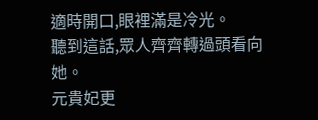適時開口,眼裡滿是冷光。
聽到這話,眾人齊齊轉過頭看向她。
元貴妃更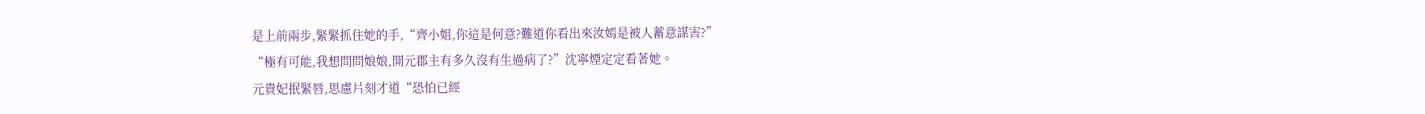是上前兩步,緊緊抓住她的手,“齊小姐,你這是何意?難道你看出來汝嫣是被人蓄意謀害?”
“極有可能,我想問問娘娘,開元郡主有多久沒有生過病了?”沈寧煙定定看著她。
元貴妃抿緊唇,思慮片刻才道“恐怕已經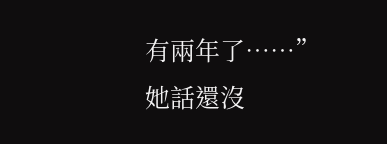有兩年了……”
她話還沒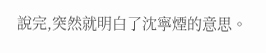說完,突然就明白了沈寧煙的意思。